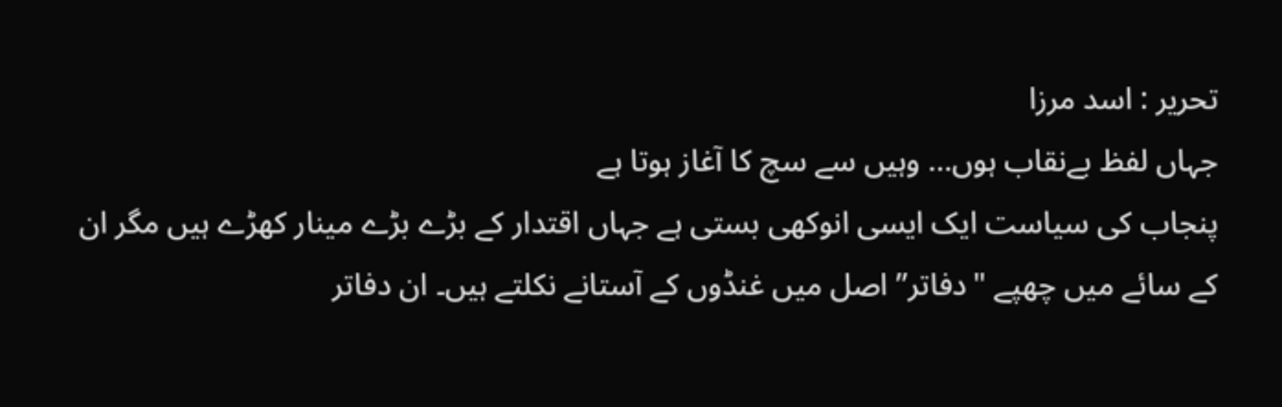تحریر : اسد مرزا
جہاں لفظ بےنقاب ہوں… وہیں سے سچ کا آغاز ہوتا ہے
پنجاب کی سیاست ایک ایسی انوکھی بستی ہے جہاں اقتدار کے بڑے بڑے مینار کھڑے ہیں مگر ان کے سائے میں چھپے "دفاتر” اصل میں غنڈوں کے آستانے نکلتے ہیں۔ ان دفاتر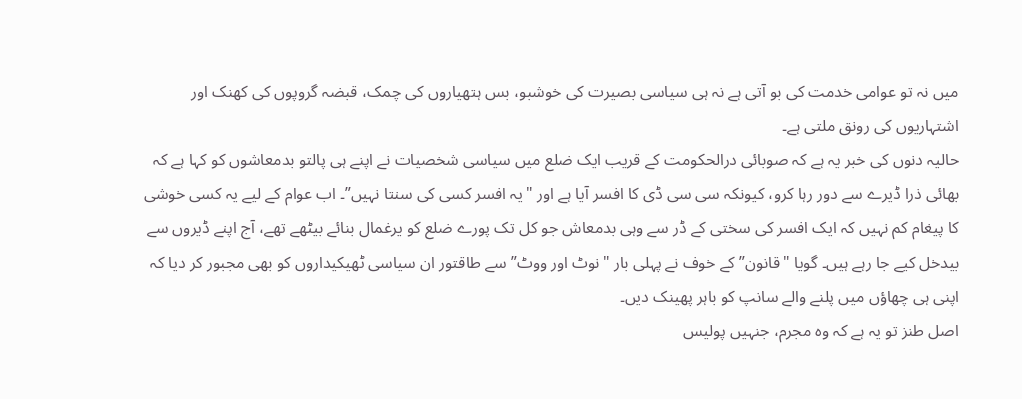میں نہ تو عوامی خدمت کی بو آتی ہے نہ ہی سیاسی بصیرت کی خوشبو، بس ہتھیاروں کی چمک، قبضہ گروپوں کی کھنک اور اشتہاریوں کی رونق ملتی ہے۔
حالیہ دنوں کی خبر یہ ہے کہ صوبائی درالحکومت کے قریب ایک ضلع میں سیاسی شخصیات نے اپنے ہی پالتو بدمعاشوں کو کہا ہے کہ بھائی ذرا ڈیرے سے دور رہا کرو، کیونکہ سی سی ڈی کا افسر آیا ہے اور "یہ افسر کسی کی سنتا نہیں”۔ اب عوام کے لیے یہ کسی خوشی کا پیغام کم نہیں کہ ایک افسر کی سختی کے ڈر سے وہی بدمعاش جو کل تک پورے ضلع کو یرغمال بنائے بیٹھے تھے، آج اپنے ڈیروں سے بیدخل کیے جا رہے ہیں۔ گویا "قانون” کے خوف نے پہلی بار "نوٹ اور ووٹ” سے طاقتور ان سیاسی ٹھیکیداروں کو بھی مجبور کر دیا کہ اپنی ہی چھاؤں میں پلنے والے سانپ کو باہر پھینک دیں۔
اصل طنز تو یہ ہے کہ وہ مجرم، جنہیں پولیس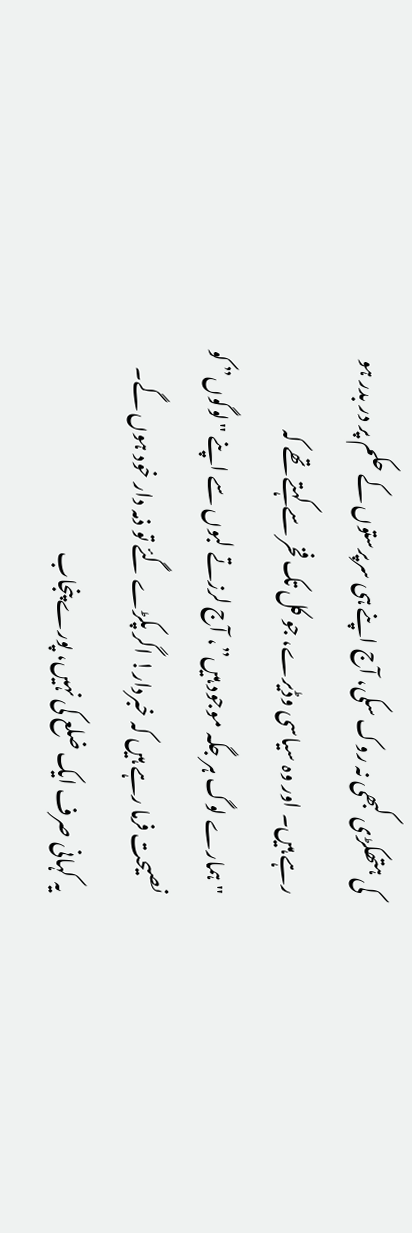کی ہتھکڑی کبھی نہ روک سکی، آج اپنے ہی سرپرستوں کے حکم پر در بدر ہو رہے ہیں۔ اور وہ سیاسی وڈیرے، جو کل تک فخر سے کہتے تھے کہ "ہمارے لوگ ہر جگہ موجود ہیں”، آج لرزتے لبوں سے اپنے "لوگوں” کو نصیحت فرما رہے ہیں کہ خبردار! اگر پکڑے گئے تو ذمہ دار خود ہوں گے۔
یہ کہانی صرف ایک ضلع کی نہیں، پورے پنجاب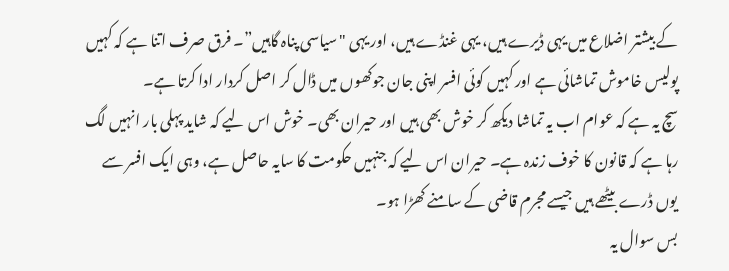کے بیشتر اضلاع میں یہی ڈیرے ہیں، یہی غنڈے ہیں، اور یہی "سیاسی پناہ گاہیں”۔ فرق صرف اتنا ہے کہ کہیں پولیس خاموش تماشائی ہے اور کہیں کوئی افسر اپنی جان جوکھوں میں ڈال کر اصل کردار ادا کرتا ہے۔
سچ یہ ہے کہ عوام اب یہ تماشا دیکھ کر خوش بھی ہیں اور حیران بھی۔ خوش اس لیے کہ شاید پہلی بار انہیں لگ رہا ہے کہ قانون کا خوف زندہ ہے۔ حیران اس لیے کہ جنہیں حکومت کا سایہ حاصل ہے، وہی ایک افسر سے یوں ڈرے بیٹھے ہیں جیسے مجرم قاضی کے سامنے کھڑا ہو۔
بس سوال یہ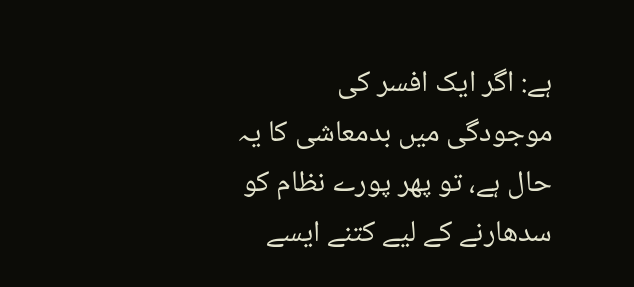ہے: اگر ایک افسر کی موجودگی میں بدمعاشی کا یہ حال ہے، تو پھر پورے نظام کو سدھارنے کے لیے کتنے ایسے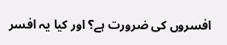افسروں کی ضرورت ہے؟ اور کیا یہ افسر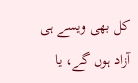کل بھی ویسے ہی آزاد ہوں گے، یا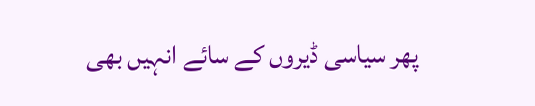پھر سیاسی ڈیروں کے سائے انہیں بھی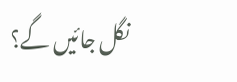نگل جائیں گے؟